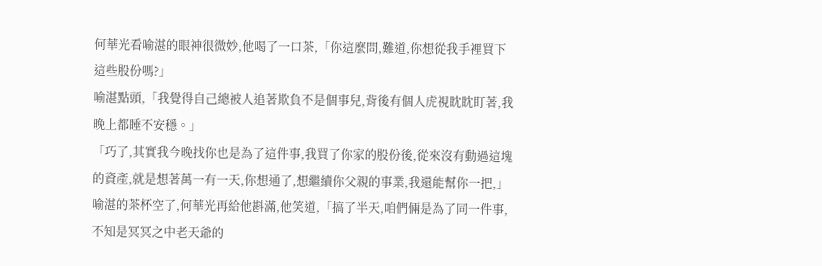何華光看喻湛的眼神很微妙,他喝了一口茶,「你這麼問,難道,你想從我手裡買下這些股份嗎?」
喻湛點頭,「我覺得自己總被人追著欺負不是個事兒,背後有個人虎視眈眈盯著,我晚上都睡不安穩。」
「巧了,其實我今晚找你也是為了這件事,我買了你家的股份後,從來沒有動過這塊的資產,就是想著萬一有一天,你想通了,想繼續你父親的事業,我還能幫你一把,」喻湛的茶杯空了,何華光再給他斟滿,他笑道,「搞了半天,咱們倆是為了同一件事,不知是冥冥之中老天爺的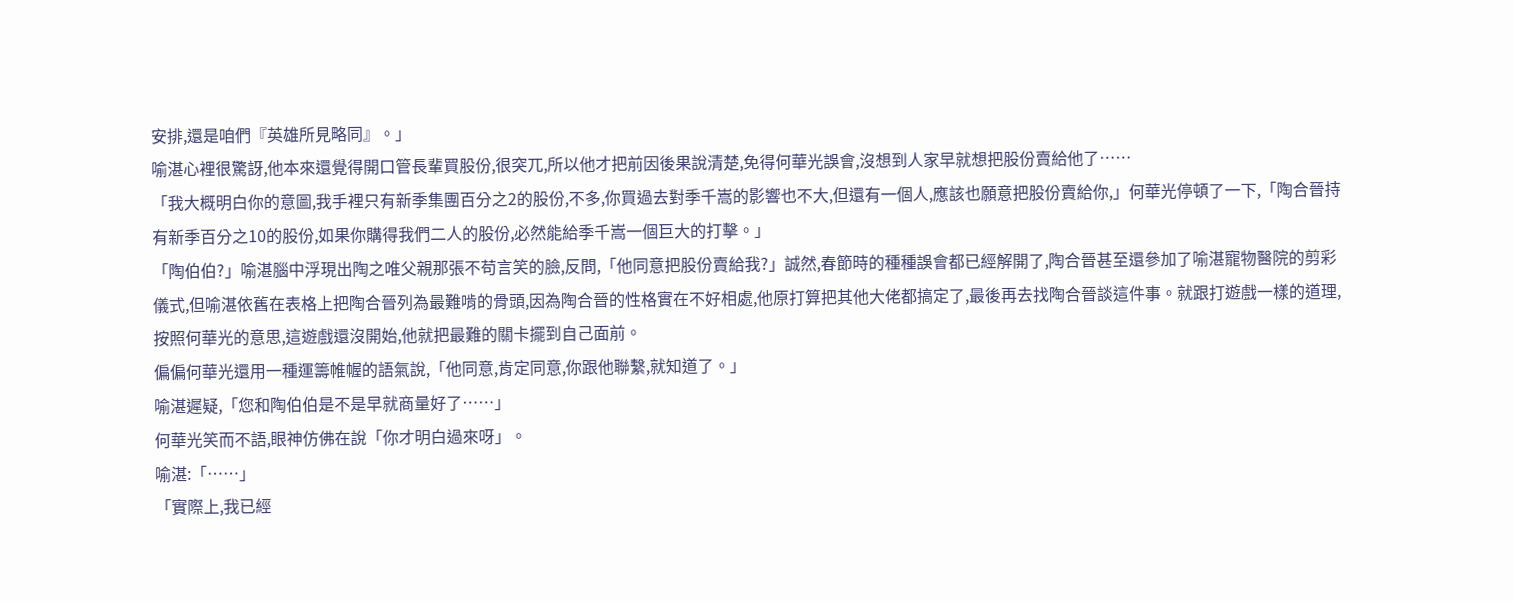安排,還是咱們『英雄所見略同』。」
喻湛心裡很驚訝,他本來還覺得開口管長輩買股份,很突兀,所以他才把前因後果說清楚,免得何華光誤會,沒想到人家早就想把股份賣給他了……
「我大概明白你的意圖,我手裡只有新季集團百分之2的股份,不多,你買過去對季千嵩的影響也不大,但還有一個人,應該也願意把股份賣給你,」何華光停頓了一下,「陶合晉持有新季百分之10的股份,如果你購得我們二人的股份,必然能給季千嵩一個巨大的打擊。」
「陶伯伯?」喻湛腦中浮現出陶之唯父親那張不苟言笑的臉,反問,「他同意把股份賣給我?」誠然,春節時的種種誤會都已經解開了,陶合晉甚至還參加了喻湛寵物醫院的剪彩儀式,但喻湛依舊在表格上把陶合晉列為最難啃的骨頭,因為陶合晉的性格實在不好相處,他原打算把其他大佬都搞定了,最後再去找陶合晉談這件事。就跟打遊戲一樣的道理,按照何華光的意思,這遊戲還沒開始,他就把最難的關卡擺到自己面前。
偏偏何華光還用一種運籌帷幄的語氣說,「他同意,肯定同意,你跟他聯繫,就知道了。」
喻湛遲疑,「您和陶伯伯是不是早就商量好了……」
何華光笑而不語,眼神仿佛在說「你才明白過來呀」。
喻湛:「……」
「實際上,我已經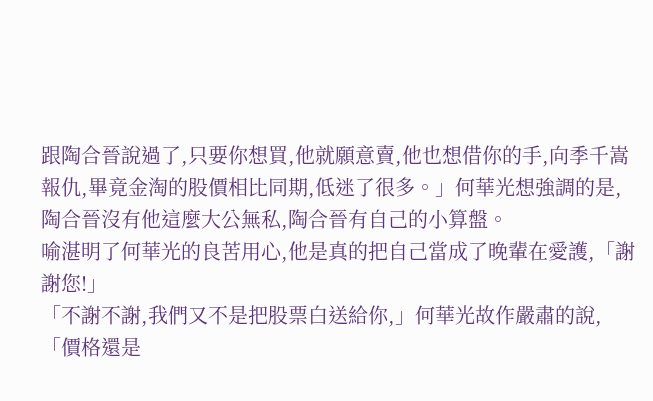跟陶合晉說過了,只要你想買,他就願意賣,他也想借你的手,向季千嵩報仇,畢竟金淘的股價相比同期,低迷了很多。」何華光想強調的是,陶合晉沒有他這麼大公無私,陶合晉有自己的小算盤。
喻湛明了何華光的良苦用心,他是真的把自己當成了晚輩在愛護,「謝謝您!」
「不謝不謝,我們又不是把股票白送給你,」何華光故作嚴肅的說,「價格還是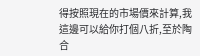得按照現在的市場價來計算,我這邊可以給你打個八折,至於陶合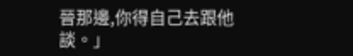晉那邊,你得自己去跟他談。」